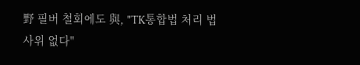野 필버 철회에도 與, "TK통합법 처리 법사위 없다"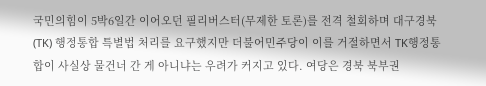국민의힘이 5박6일간 이어오던 필리버스터(무제한 토론)를 전격 철회하며 대구경북(TK) 행정통합 특별법 처리를 요구했지만 더불어민주당이 이를 거절하면서 TK행정통합이 사실상 물건너 간 게 아니냐는 우려가 커지고 있다. 여당은 경북 북부권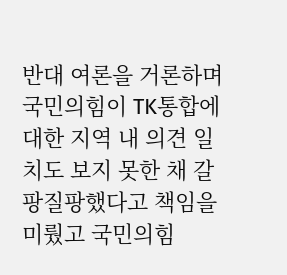반대 여론을 거론하며 국민의힘이 TK통합에 대한 지역 내 의견 일치도 보지 못한 채 갈팡질팡했다고 책임을 미뤘고 국민의힘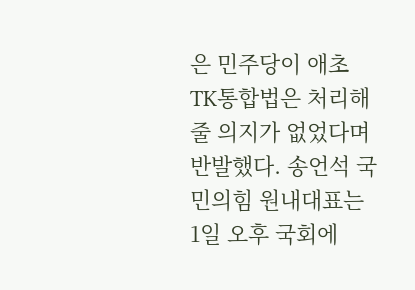은 민주당이 애초 TK통합법은 처리해줄 의지가 없었다며 반발했다. 송언석 국민의힘 원내대표는 1일 오후 국회에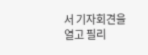서 기자회견을 열고 필리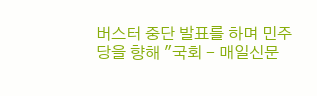버스터 중단 발표를 하며 민주당을 향해 "국회 - 매일신문